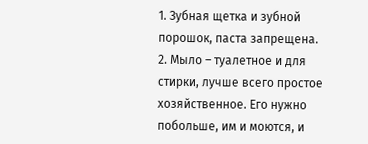1. Зубная щетка и зубной порошок, паста запрещена.
2. Мыло – туалетное и для стирки, лучше всего простое хозяйственное. Его нужно побольше, им и моются, и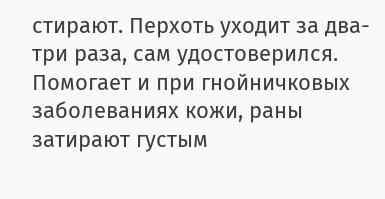стирают. Перхоть уходит за два-три раза, сам удостоверился. Помогает и при гнойничковых заболеваниях кожи, раны затирают густым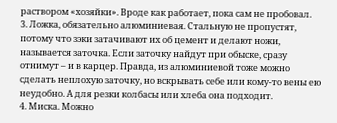раствором «хозяйки». Вроде как работает, пока сам не пробовал.
3. Ложка, обязательно алюминиевая. Стальную не пропустят, потому что зэки затачивают их об цемент и делают ножи, называется заточка. Если заточку найдут при обыске, сразу отнимут – и в карцер. Правда, из алюминиевой тоже можно сделать неплохую заточку, но вскрывать себе или кому-то вены ею неудобно. А для резки колбасы или хлеба она подходит.
4. Миска. Можно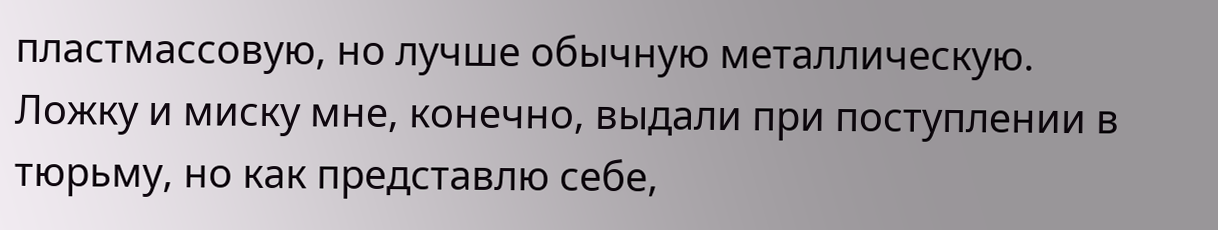пластмассовую, но лучше обычную металлическую. Ложку и миску мне, конечно, выдали при поступлении в тюрьму, но как представлю себе,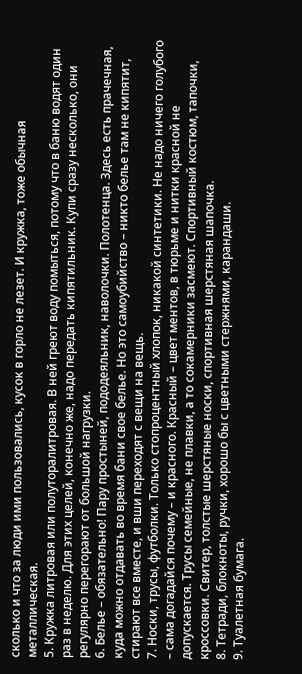сколько и что за люди ими пользовались, кусок в горло не лезет. И кружка, тоже обычная металлическая.
5. Кружка литровая или полуторалитровая. В ней греют воду помыться, потому что в баню водят один раз в неделю. Для этих целей, конечно же, надо передать кипятильник. Купи сразу несколько, они регулярно перегорают от большой нагрузки.
6. Белье – обязательно! Пару простыней, пододеяльник, наволочки. Полотенца. Здесь есть прачечная, куда можно отдавать во время бани свое белье. Но это самоубийство – никто белье там не кипятит, стирают все вместе, и вши переходят с вещи на вещь.
7. Носки, трусы, футболки. Только стопроцентный хлопок, никакой синтетики. Не надо ничего голубого – сама догадайся почему – и красного. Красный – цвет ментов, в тюрьме и нитки красной не допускается. Трусы семейные, не плавки, а то сокамерники засмеют. Спортивный костюм, тапочки, кроссовки. Свитер, толстые шерстяные носки, спортивная шерстяная шапочка.
8. Тетради, блокноты, ручки, хорошо бы с цветными стержнями, карандаши.
9. Туалетная бумага.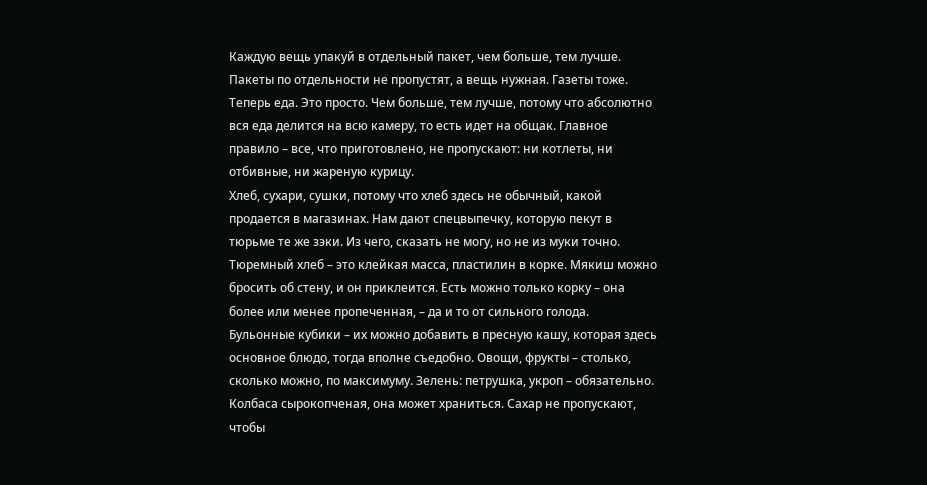Каждую вещь упакуй в отдельный пакет, чем больше, тем лучше. Пакеты по отдельности не пропустят, а вещь нужная. Газеты тоже.
Теперь еда. Это просто. Чем больше, тем лучше, потому что абсолютно вся еда делится на всю камеру, то есть идет на общак. Главное правило – все, что приготовлено, не пропускают: ни котлеты, ни отбивные, ни жареную курицу.
Хлеб, сухари, сушки, потому что хлеб здесь не обычный, какой продается в магазинах. Нам дают спецвыпечку, которую пекут в тюрьме те же зэки. Из чего, сказать не могу, но не из муки точно. Тюремный хлеб – это клейкая масса, пластилин в корке. Мякиш можно бросить об стену, и он приклеится. Есть можно только корку – она более или менее пропеченная, – да и то от сильного голода.
Бульонные кубики – их можно добавить в пресную кашу, которая здесь основное блюдо, тогда вполне съедобно. Овощи, фрукты – столько, сколько можно, по максимуму. Зелень: петрушка, укроп – обязательно. Колбаса сырокопченая, она может храниться. Сахар не пропускают, чтобы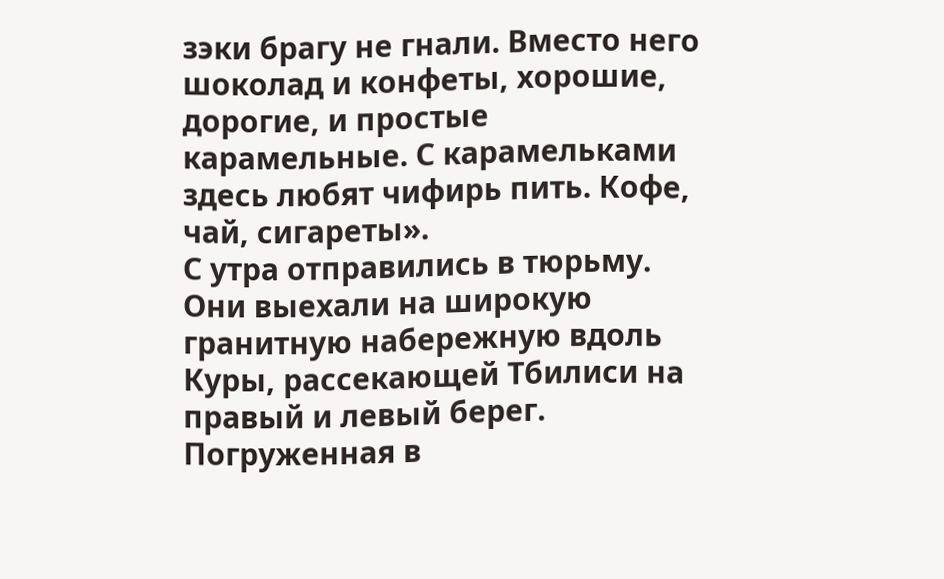зэки брагу не гнали. Вместо него шоколад и конфеты, хорошие, дорогие, и простые карамельные. С карамельками здесь любят чифирь пить. Кофе, чай, сигареты».
С утра отправились в тюрьму. Они выехали на широкую гранитную набережную вдоль Куры, рассекающей Тбилиси на правый и левый берег. Погруженная в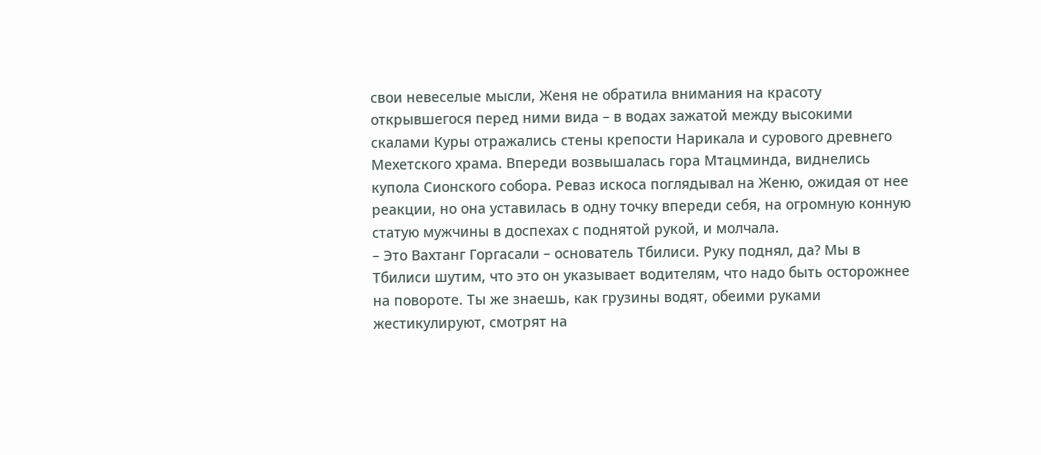свои невеселые мысли, Женя не обратила внимания на красоту открывшегося перед ними вида – в водах зажатой между высокими скалами Куры отражались стены крепости Нарикала и сурового древнего Мехетского храма. Впереди возвышалась гора Мтацминда, виднелись купола Сионского собора. Реваз искоса поглядывал на Женю, ожидая от нее реакции, но она уставилась в одну точку впереди себя, на огромную конную статую мужчины в доспехах с поднятой рукой, и молчала.
– Это Вахтанг Горгасали – основатель Тбилиси. Руку поднял, да? Мы в Тбилиси шутим, что это он указывает водителям, что надо быть осторожнее на повороте. Ты же знаешь, как грузины водят, обеими руками жестикулируют, смотрят на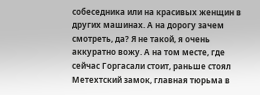собеседника или на красивых женщин в других машинах. А на дорогу зачем смотреть, да? Я не такой, я очень аккуратно вожу. А на том месте, где сейчас Горгасали стоит, раньше стоял Метехтский замок, главная тюрьма в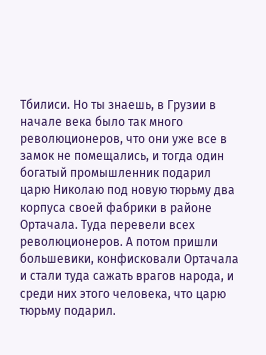Тбилиси. Но ты знаешь, в Грузии в начале века было так много революционеров, что они уже все в замок не помещались, и тогда один богатый промышленник подарил царю Николаю под новую тюрьму два корпуса своей фабрики в районе Ортачала. Туда перевели всех революционеров. А потом пришли большевики, конфисковали Ортачала и стали туда сажать врагов народа, и среди них этого человека, что царю тюрьму подарил.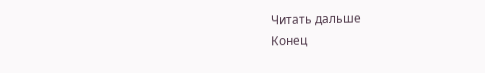Читать дальше
Конец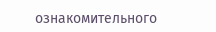ознакомительного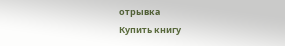отрывка
Купить книгу